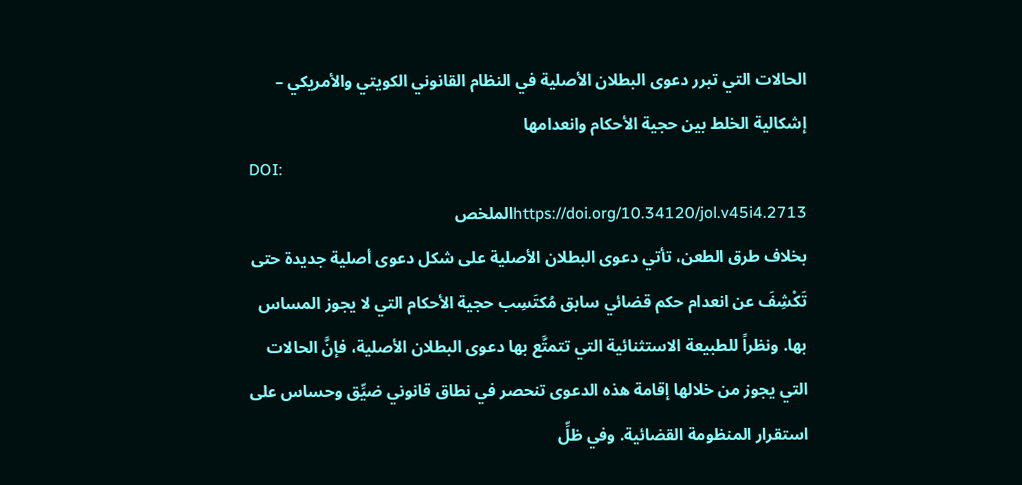الحالات التي تبرر دعوى البطلان الأصلية في النظام القانوني الكويتي والأمريكي – إشكالية الخلط بين حجية الأحكام وانعدامها
DOI:
https://doi.org/10.34120/jol.v45i4.2713الملخص
بخلاف طرق الطعن، تأتي دعوى البطلان الأصلية على شكل دعوى أصلية جديدة حتى تَكْشِفَ عن انعدام حكم قضائي سابق مُكتَسِب حجية الأحكام التي لا يجوز المساس بها. ونظراً للطبيعة الاستثنائية التي تتمتَّع بها دعوى البطلان الأصلية، فإنَّ الحالات التي يجوز من خلالها إقامة هذه الدعوى تنحصر في نطاق قانوني ضيِّق وحساس على استقرار المنظومة القضائية. وفي ظلِّ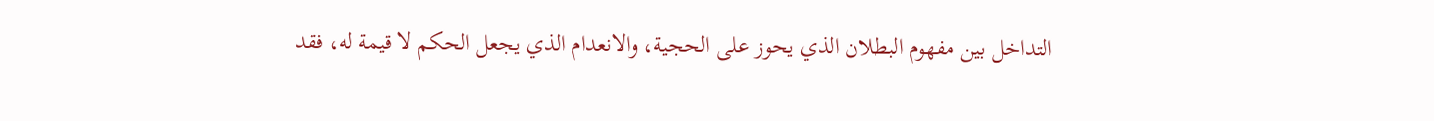التداخل بين مفهوم البطلان الذي يحوز على الحجية، والانعدام الذي يجعل الحكم لا قيمة له، فقد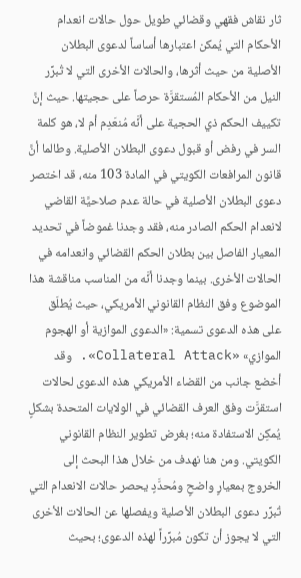ثار نقاش فقهي وقضائي طويل حول حالات انعدام الأحكام التي يُمكن اعتبارها أساساً لدعوى البطلان الأصلية من حيث أثرها، والحالات الأخرى التي لا تُبرِّر النيل من الأحكام المُستقرَّة حرصاً على حجيتها. حيث إنَّ تكييف الحكم ذي الحجية على أنَّه مُنعَدِم أم لا، هو كلمة السر في رفض أو قبول دعوى البطلان الأصلية. وطالما أنَّ قانون المرافعات الكويتي في المادة 103 منه، قد اختصر دعوى البطلان الأصلية في حالة عدم صلاحيَّة القاضي لانعدام الحكم الصادر منه، فقد وجدنا غموضاً في تحديد المعيار الفاصل بين بطلان الحكم القضائي وانعدامه في الحالات الأخرى. بينما وجدنا أنَّه من المناسب مناقشة هذا الموضوع وفق النظام القانوني الأمريكي، حيث يُطلَق على هذه الدعوى تسمية: «الدعوى الموازية أو الهجوم الموازي» «Collateral Attack». وقد أخضع جانب من القضاء الأمريكي هذه الدعوى لحالات استقرَّت وفق العرف القضائي في الولايات المتحدة بشكلٍ يُمكِن الاستفادة منه؛ بغرض تطوير النظام القانوني الكويتي. ومن هنا نهدف من خلال هذا البحث إلى الخروج بمعيارٍ واضحٍ ومُحدَّدٍ يحصر حالات الانعدام التي تُبرِّر دعوى البطلان الأصلية ويفصلها عن الحالات الأخرى التي لا يجوز أن تكون مُبرِّراً لهذه الدعوى؛ بحيث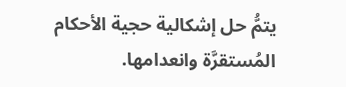يتمُّ حل إشكالية حجية الأحكام المُستقرَّة وانعدامها.